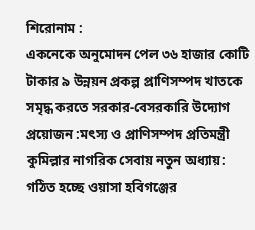শিরোনাম :
একনেকে অনুমোদন পেল ৩৬ হাজার কোটি টাকার ৯ উন্নয়ন প্রকল্প প্রাণিসম্পদ খাতকে সমৃদ্ধ করতে সরকার-বেসরকারি উদ্যোগ প্রয়োজন :মৎস্য ও প্রাণিসম্পদ প্রতিমন্ত্রী কুমিল্লার নাগরিক সেবায় নতুন অধ্যায়: গঠিত হচ্ছে ওয়াসা হবিগঞ্জের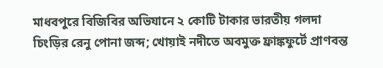মাধবপুরে বিজিবির অভিযানে ২ কোটি টাকার ভারতীয় গলদা চিংড়ির রেনু পোনা জব্দ; খোয়াই নদীতে অবমুক্ত ফ্রাঙ্কফুর্টে প্রাণবন্ত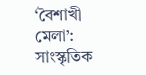‘বৈশাখী মেলা’: সাংস্কৃতিক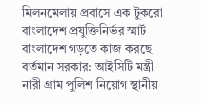মিলনমেলায় প্রবাসে এক টুকরো বাংলাদেশ প্রযুক্তিনির্ভর স্মার্ট বাংলাদেশ গড়তে কাজ করছে বর্তমান সরকার: আইসিটি মন্ত্রী নারী গ্রাম পুলিশ নিয়োগ স্থানীয়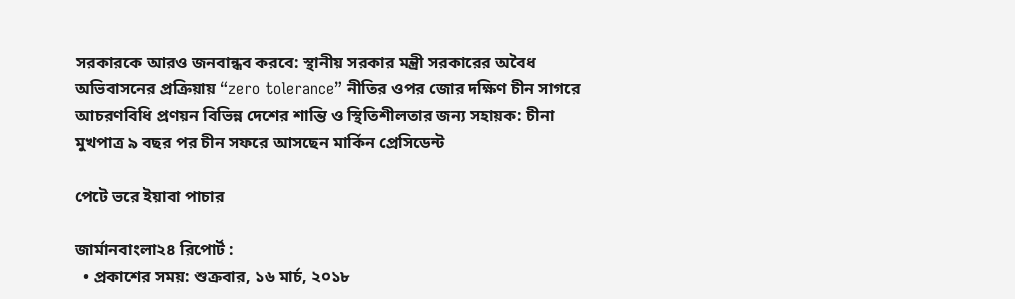সরকারকে আরও জনবান্ধব করবে: স্থানীয় সরকার মন্ত্রী সরকারের অবৈধ অভিবাসনের প্রক্রিয়ায় “zero tolerance” নীতির ওপর জোর দক্ষিণ চীন সাগরে আচরণবিধি প্রণয়ন বিভিন্ন দেশের শান্তি ও স্থিতিশীলতার জন্য সহায়ক: চীনা মুখপাত্র ৯ বছর পর চীন সফরে আসছেন মার্কিন প্রেসিডেন্ট

পেটে ভরে ইয়াবা পাচার

জার্মানবাংলা২৪ রিপোর্ট :
  • প্রকাশের সময়: শুক্রবার, ১৬ মার্চ, ২০১৮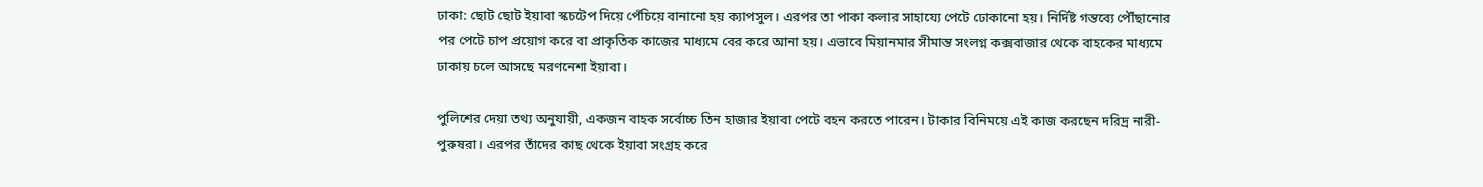ঢাকা: ছোট ছোট ইয়াবা স্কচটেপ দিয়ে পেঁচিয়ে বানানো হয় ক্যাপসুল। এরপর তা পাকা কলার সাহায্যে পেটে ঢোকানো হয়। নির্দিষ্ট গন্তব্যে পৌঁছানোর পর পেটে চাপ প্রয়োগ করে বা প্রাকৃতিক কাজের মাধ্যমে বের করে আনা হয়। এভাবে মিয়ানমার সীমান্ত সংলগ্ন কক্সবাজার থেকে বাহকের মাধ্যমে ঢাকায় চলে আসছে মরণনেশা ইয়াবা।

পুলিশের দেয়া তথ্য অনুযায়ী, একজন বাহক সর্বোচ্চ তিন হাজার ইয়াবা পেটে বহন করতে পারেন। টাকার বিনিময়ে এই কাজ করছেন দরিদ্র নারী-পুরুষরা। এরপর তাঁদের কাছ থেকে ইয়াবা সংগ্রহ করে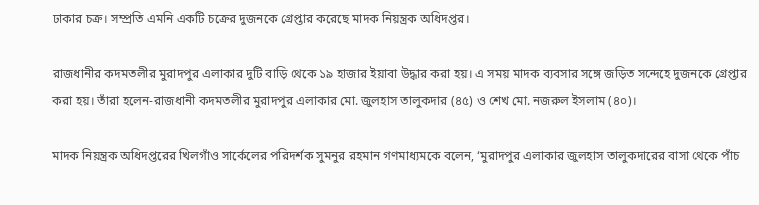ঢাকার চক্র। সম্প্রতি এমনি একটি চক্রের দুজনকে গ্রেপ্তার করেছে মাদক নিয়ন্ত্রক অধিদপ্তর।

রাজধানীর কদমতলীর মুরাদপুর এলাকার দুটি বাড়ি থেকে ১৯ হাজার ইয়াবা উদ্ধার করা হয়। এ সময় মাদক ব্যবসার সঙ্গে জড়িত সন্দেহে দুজনকে গ্রেপ্তার করা হয়। তাঁরা হলেন-রাজধানী কদমতলীর মুরাদপুর এলাকার মো. জুলহাস তালুকদার (৪৫) ও শেখ মো. নজরুল ইসলাম (৪০)।

মাদক নিয়ন্ত্রক অধিদপ্তরের খিলগাঁও সার্কেলের পরিদর্শক সুমনুর রহমান গণমাধ্যমকে বলেন, ‘মুরাদপুর এলাকার জুলহাস তালুকদারের বাসা থেকে পাঁচ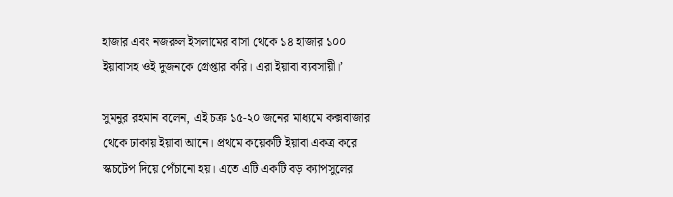হাজার এবং নজরুল ইসলামের বাসা থেকে ১৪ হাজার ১০০ ইয়াবাসহ ওই দুজনকে গ্রেপ্তার করি। এরা ইয়াবা ব্যবসায়ী।’

সুমনুর রহমান বলেন, এই চক্র ১৫-২০ জনের মাধ্যমে কক্সবাজার থেকে ঢাকায় ইয়াবা আনে। প্রথমে কয়েকটি ইয়াবা একত্র করে স্কচটেপ দিয়ে পেঁচানো হয়। এতে এটি একটি বড় ক্যাপসুলের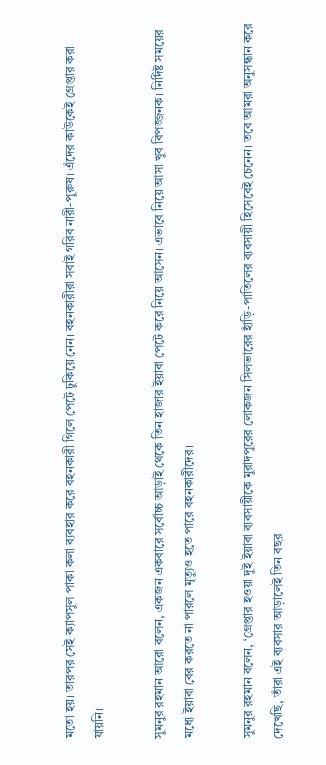মতো হয়। তারপর সেই ক্যাপসুল পাকা কলা ব্যবহার করে বহনকারী গিলে পেটে ঢুকিয়ে নেন। বহনকারীরা সবাই গরিব নারী-পুরুষ। এঁদের কাউকেই গ্রেপ্তার করা যায়নি।

সুমনুর রহমান আরো বলেন, একজন একবারে সর্বোচ্চ আড়াই থেকে তিন হাজার ইয়াবা পেটে করে নিয়ে আসেন। এভাবে নিয়ে আসা খুব বিপজ্জনক। নির্দিষ্ট সময়ের মধ্যে ইয়াবা বের করতে না পারলে মৃত্যুও হতে পারে বহনকারীদের।

সুমনুর রহমান বলেন, ‘গ্রেপ্তার হওয়া দুই ইয়াবা ব্যবসায়ীকে মুরাদপুরের লোকজন সিলভারের হাঁড়ি-পাতিলের ব্যবসায়ী হিসেবেই চেনেন। তবে আমরা অনুসন্ধান করে দেখেছি, তাঁরা এই ব্যবসার আড়ালেই তিন বছর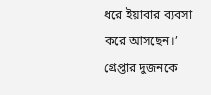ধরে ইয়াবার ব্যবসা করে আসছেন।’ গ্রেপ্তার দুজনকে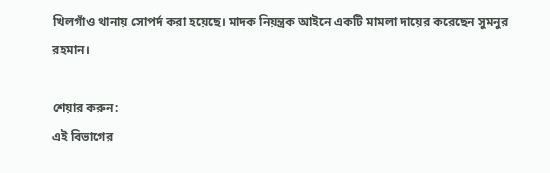খিলগাঁও থানায় সোপর্দ করা হয়েছে। মাদক নিয়ন্ত্রক আইনে একটি মামলা দায়ের করেছেন সুমনুর রহমান।

শেয়ার করুন:
এই বিভাগের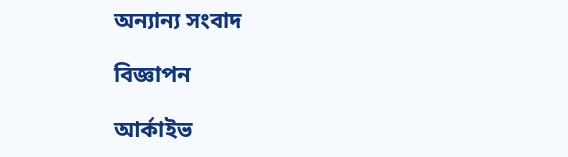অন্যান্য সংবাদ

বিজ্ঞাপন

আর্কাইভ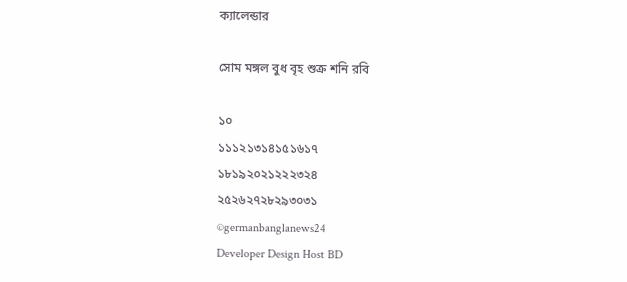ক্যালেন্ডার

সোম মঙ্গল বুধ বৃহ শুক্র শনি রবি

১০
১১১২১৩১৪১৫১৬১৭
১৮১৯২০২১২২২৩২৪
২৫২৬২৭২৮২৯৩০৩১
©germanbanglanews24
Developer Design Host BD